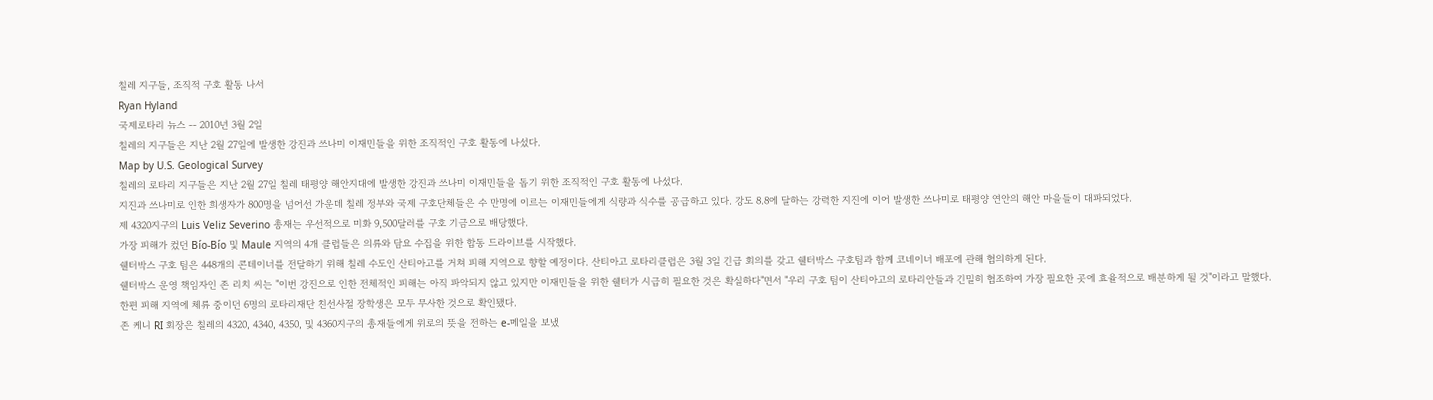칠레 지구들, 조직적 구호 활동 나서
Ryan Hyland
국제로타리 뉴스 -- 2010년 3월 2일
칠레의 지구들은 지난 2월 27일에 발생한 강진과 쓰나미 이재민들을 위한 조직적인 구호 활동에 나섰다.
Map by U.S. Geological Survey
칠레의 로타리 지구들은 지난 2월 27일 칠레 태평양 해안지대에 발생한 강진과 쓰나미 이재민들을 돕기 위한 조직적인 구호 활동에 나섰다.
지진과 쓰나미로 인한 희생자가 800명을 넘어선 가운데 칠레 정부와 국제 구호단체들은 수 만명에 이르는 이재민들에게 식량과 식수를 공급하고 있다. 강도 8.8에 달하는 강력한 지진에 이어 발생한 쓰나미로 태평양 연안의 해안 마을들이 대파되었다.
제 4320지구의 Luis Veliz Severino 총재는 우선적으로 미화 9,500달러를 구호 기금으로 배당했다.
가장 피해가 컸던 Bío-Bío 및 Maule 지역의 4개 클럽들은 의류와 담요 수집을 위한 합동 드라이브를 시작했다.
쉘터박스 구호 팀은 448개의 콘테이너를 전달하기 위해 칠레 수도인 산티아고를 거쳐 피해 지역으로 향할 예정이다. 산티아고 로타리클럽은 3월 3일 긴급 회의를 갖고 쉘터박스 구호팀과 함께 코네이너 배포에 관해 협의하게 된다.
쉘터박스 운영 책임자인 존 리치 씨는 "이번 강진으로 인한 전체적인 피해는 아직 파악되지 않고 있지만 이재민들을 위한 쉘터가 시급히 필요한 것은 확실하다"면서 "우리 구호 팀이 산티아고의 로타리안들과 긴밀히 협조하여 가장 필요한 곳에 효율적으로 배분하게 될 것"이라고 말했다.
한편 피해 지역에 체류 중이던 6명의 로타리재단 친선사절 장학생은 모두 무사한 것으로 확인됐다.
존 케니 RI 회장은 칠레의 4320, 4340, 4350, 및 4360지구의 총재들에게 위로의 뜻을 전하는 e-메일을 보냈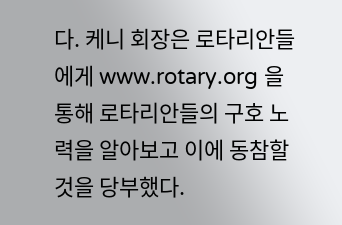다. 케니 회장은 로타리안들에게 www.rotary.org 을 통해 로타리안들의 구호 노력을 알아보고 이에 동참할 것을 당부했다.